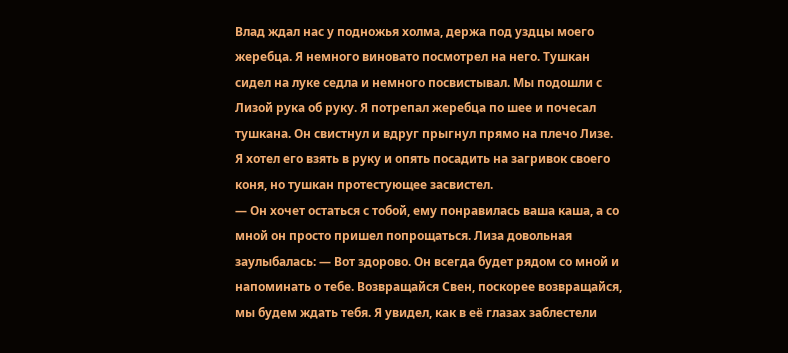Влад ждал нас у подножья холма, держа под уздцы моего жеребца. Я немного виновато посмотрел на него. Тушкан сидел на луке седла и немного посвистывал. Мы подошли с Лизой рука об руку. Я потрепал жеребца по шее и почесал тушкана. Он свистнул и вдруг прыгнул прямо на плечо Лизе. Я хотел его взять в руку и опять посадить на загривок своего коня, но тушкан протестующее засвистел.
— Он хочет остаться с тобой, ему понравилась ваша каша, а со мной он просто пришел попрощаться. Лиза довольная заулыбалась: — Вот здорово. Он всегда будет рядом со мной и напоминать о тебе. Возвращайся Свен, поскорее возвращайся, мы будем ждать тебя. Я увидел, как в её глазах заблестели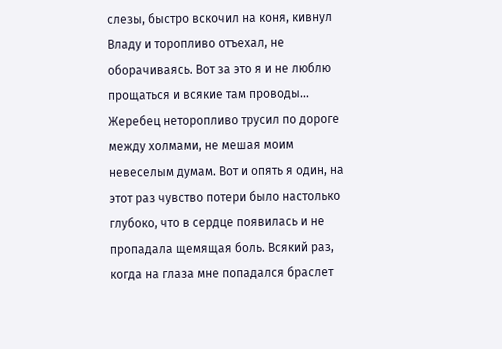слезы, быстро вскочил на коня, кивнул Владу и торопливо отъехал, не оборачиваясь. Вот за это я и не люблю прощаться и всякие там проводы…
Жеребец неторопливо трусил по дороге между холмами, не мешая моим невеселым думам. Вот и опять я один, на этот раз чувство потери было настолько глубоко, что в сердце появилась и не пропадала щемящая боль. Всякий раз, когда на глаза мне попадался браслет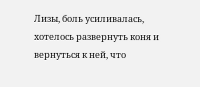Лизы, боль усиливалась, хотелось развернуть коня и вернуться к ней, что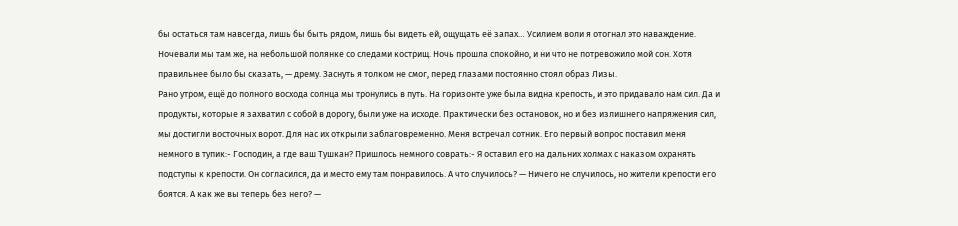бы остаться там навсегда, лишь бы быть рядом, лишь бы видеть ей, ощущать её запах… Усилием воли я отогнал это наваждение. Ночевали мы там же, на небольшой полянке со следами кострищ. Ночь прошла спокойно, и ни что не потревожило мой сон. Хотя правильнее было бы сказать, — дрему. Заснуть я толком не смог, перед глазами постоянно стоял образ Лизы.
Рано утром, ещё до полного восхода солнца мы тронулись в путь. На горизонте уже была видна крепость, и это придавало нам сил. Да и продукты, которые я захватил с собой в дорогу, были уже на исходе. Практически без остановок, но и без излишнего напряжения сил, мы достигли восточных ворот. Для нас их открыли заблаговременно. Меня встречал сотник. Его первый вопрос поставил меня немного в тупик:- Господин, а где ваш Тушкан? Пришлось немного соврать:- Я оставил его на дальних холмах с наказом охранять подступы к крепости. Он согласился, да и место ему там понравилось. А что случилось? — Ничего не случилось, но жители крепости его боятся. А как же вы теперь без него? —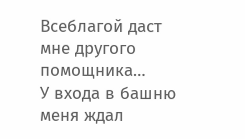Всеблагой даст мне другого помощника…
У входа в башню меня ждал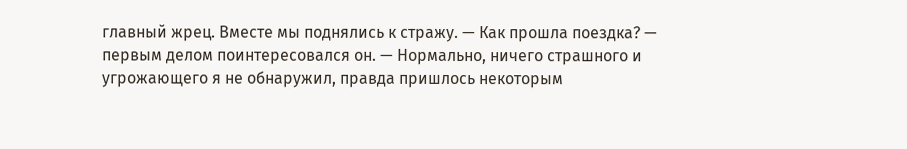главный жрец. Вместе мы поднялись к стражу. — Как прошла поездка? — первым делом поинтересовался он. — Нормально, ничего страшного и угрожающего я не обнаружил, правда пришлось некоторым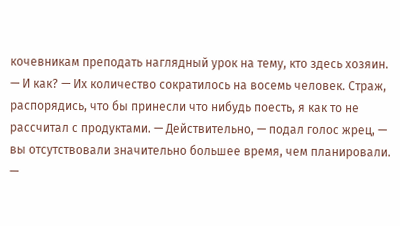кочевникам преподать наглядный урок на тему, кто здесь хозяин. — И как? — Их количество сократилось на восемь человек. Страж, распорядись, что бы принесли что нибудь поесть, я как то не рассчитал с продуктами. — Действительно, — подал голос жрец, — вы отсутствовали значительно большее время, чем планировали. —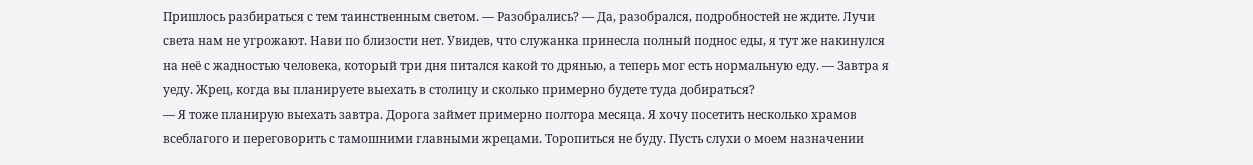Пришлось разбираться с тем таинственным светом. — Разобрались? — Да, разобрался, подробностей не ждите. Лучи света нам не угрожают. Нави по близости нет. Увидев, что служанка принесла полный поднос еды, я тут же накинулся на неё с жадностью человека, который три дня питался какой то дрянью, а теперь мог есть нормальную еду. — Завтра я уеду. Жрец, когда вы планируете выехать в столицу и сколько примерно будете туда добираться?
— Я тоже планирую выехать завтра. Дорога займет примерно полтора месяца. Я хочу посетить несколько храмов всеблагого и переговорить с тамошними главными жрецами. Торопиться не буду. Пусть слухи о моем назначении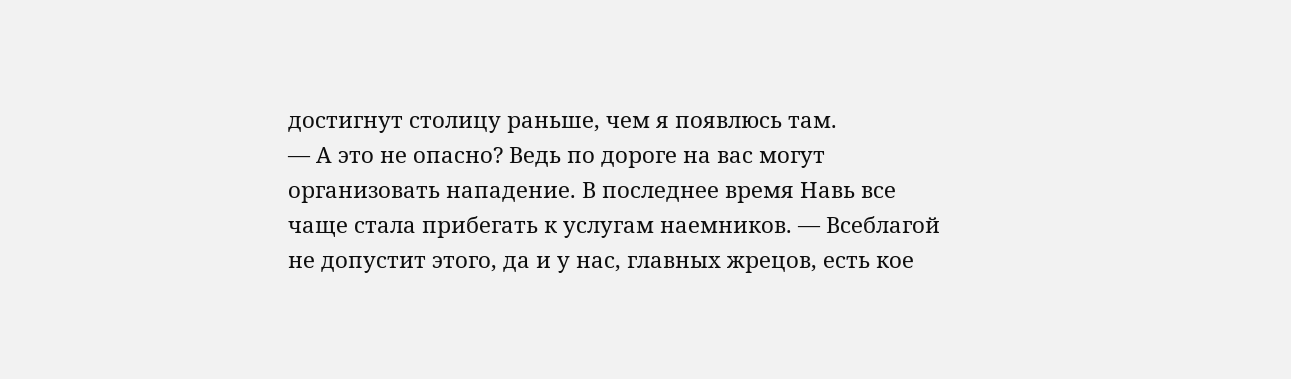достигнут столицу раньше, чем я появлюсь там.
— А это не опасно? Ведь по дороге на вас могут организовать нападение. В последнее время Навь все чаще стала прибегать к услугам наемников. — Всеблагой не допустит этого, да и у нас, главных жрецов, есть кое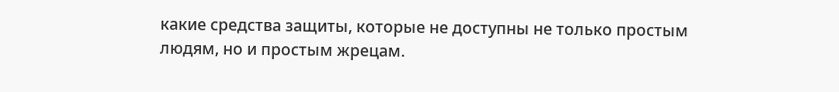какие средства защиты, которые не доступны не только простым людям, но и простым жрецам.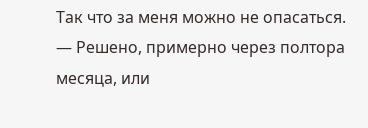Так что за меня можно не опасаться.
— Решено, примерно через полтора месяца, или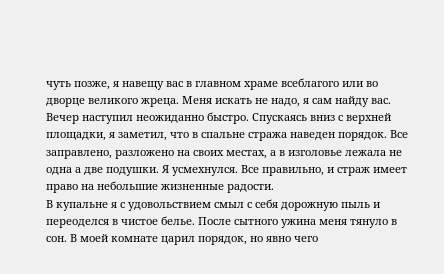чуть позже, я навещу вас в главном храме всеблагого или во дворце великого жреца. Меня искать не надо, я сам найду вас.
Вечер наступил неожиданно быстро. Спускаясь вниз с верхней площадки, я заметил, что в спальне стража наведен порядок. Все заправлено, разложено на своих местах, а в изголовье лежала не одна а две подушки. Я усмехнулся. Все правильно, и страж имеет право на небольшие жизненные радости.
В купальне я с удовольствием смыл с себя дорожную пыль и переоделся в чистое белье. После сытного ужина меня тянуло в сон. В моей комнате царил порядок, но явно чего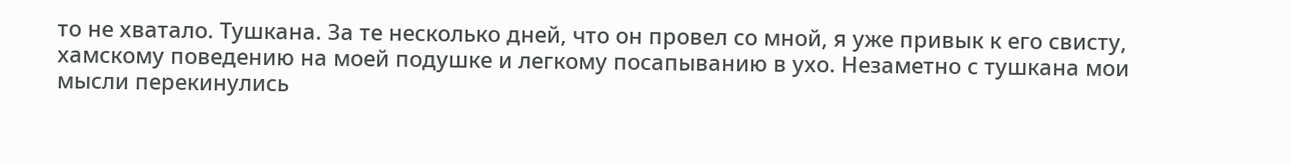то не хватало. Тушкана. За те несколько дней, что он провел со мной, я уже привык к его свисту, хамскому поведению на моей подушке и легкому посапыванию в ухо. Незаметно с тушкана мои мысли перекинулись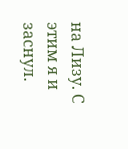на Лизу. С этим я и заснул.